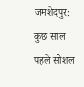जमशेदपुर: कुछ साल पहले सोशल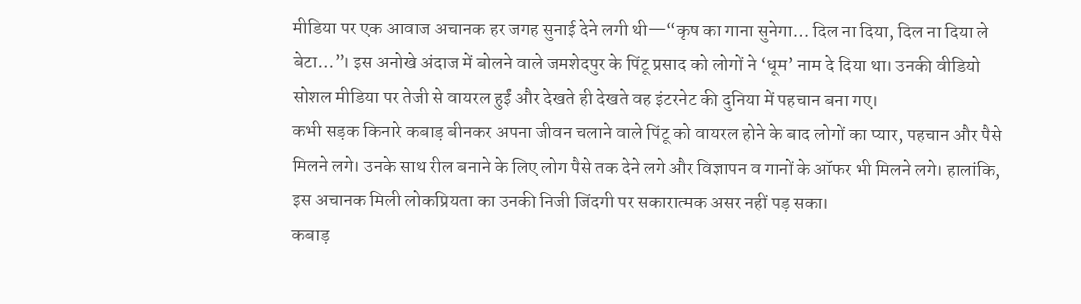मीडिया पर एक आवाज अचानक हर जगह सुनाई देने लगी थी—“कृष का गाना सुनेगा… दिल ना दिया, दिल ना दिया ले बेटा…”। इस अनोखे अंदाज में बोलने वाले जमशेदपुर के पिंटू प्रसाद को लोगों ने ‘धूम’ नाम दे दिया था। उनकी वीडियो सोशल मीडिया पर तेजी से वायरल हुईं और देखते ही देखते वह इंटरनेट की दुनिया में पहचान बना गए।
कभी सड़क किनारे कबाड़ बीनकर अपना जीवन चलाने वाले पिंटू को वायरल होने के बाद लोगों का प्यार, पहचान और पैसे मिलने लगे। उनके साथ रील बनाने के लिए लोग पैसे तक देने लगे और विज्ञापन व गानों के ऑफर भी मिलने लगे। हालांकि, इस अचानक मिली लोकप्रियता का उनकी निजी जिंदगी पर सकारात्मक असर नहीं पड़ सका।
कबाड़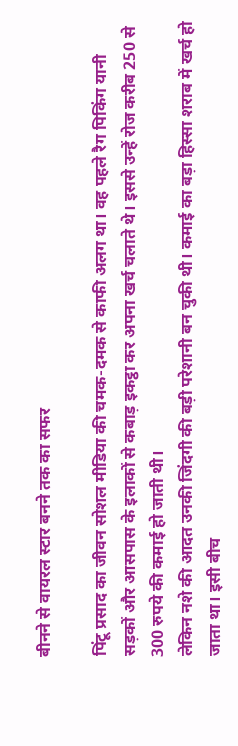बीनने से वायरल स्टार बनने तक का सफर

पिंटू प्रसाद का जीवन सोशल मीडिया की चमक-दमक से काफी अलग था। वह पहले रैग पिकिंग यानी सड़कों और आसपास के इलाकों से कबाड़ इकट्ठा कर अपना खर्च चलाते थे। इससे उन्हें रोज करीब 250 से 300 रुपये की कमाई हो जाती थी।
लेकिन नशे की आदत उनकी जिंदगी की बड़ी परेशानी बन चुकी थी। कमाई का बड़ा हिस्सा शराब में खर्च हो जाता था। इसी बीच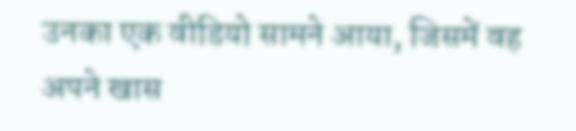उनका एक वीडियो सामने आया, जिसमें वह अपने खास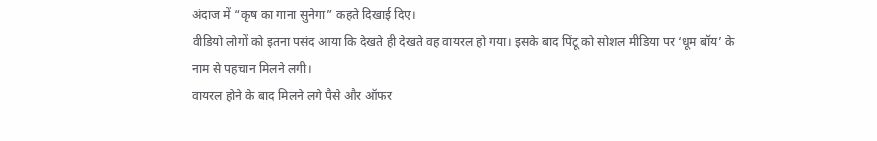अंदाज में “कृष का गाना सुनेगा” कहते दिखाई दिए।
वीडियो लोगों को इतना पसंद आया कि देखते ही देखते वह वायरल हो गया। इसके बाद पिंटू को सोशल मीडिया पर ‘धूम बॉय’ के नाम से पहचान मिलने लगी।
वायरल होने के बाद मिलने लगे पैसे और ऑफर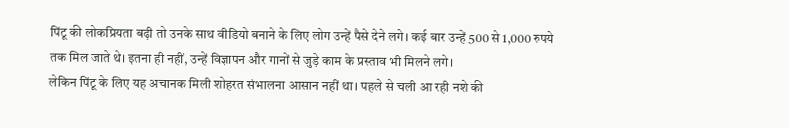पिंटू की लोकप्रियता बढ़ी तो उनके साथ वीडियो बनाने के लिए लोग उन्हें पैसे देने लगे। कई बार उन्हें 500 से 1,000 रुपये तक मिल जाते थे। इतना ही नहीं, उन्हें विज्ञापन और गानों से जुड़े काम के प्रस्ताव भी मिलने लगे।
लेकिन पिंटू के लिए यह अचानक मिली शोहरत संभालना आसान नहीं था। पहले से चली आ रही नशे की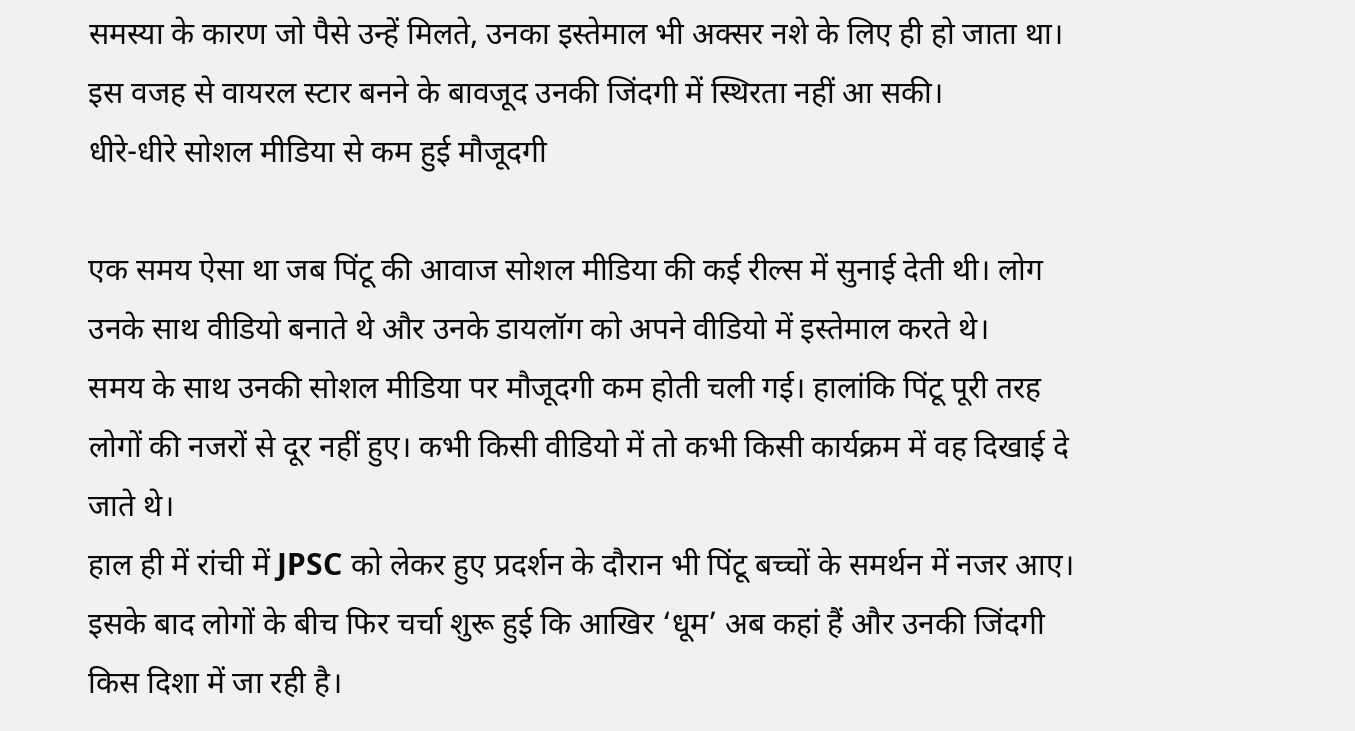समस्या के कारण जो पैसे उन्हें मिलते, उनका इस्तेमाल भी अक्सर नशे के लिए ही हो जाता था। इस वजह से वायरल स्टार बनने के बावजूद उनकी जिंदगी में स्थिरता नहीं आ सकी।
धीरे-धीरे सोशल मीडिया से कम हुई मौजूदगी

एक समय ऐसा था जब पिंटू की आवाज सोशल मीडिया की कई रील्स में सुनाई देती थी। लोग उनके साथ वीडियो बनाते थे और उनके डायलॉग को अपने वीडियो में इस्तेमाल करते थे।
समय के साथ उनकी सोशल मीडिया पर मौजूदगी कम होती चली गई। हालांकि पिंटू पूरी तरह लोगों की नजरों से दूर नहीं हुए। कभी किसी वीडियो में तो कभी किसी कार्यक्रम में वह दिखाई दे जाते थे।
हाल ही में रांची में JPSC को लेकर हुए प्रदर्शन के दौरान भी पिंटू बच्चों के समर्थन में नजर आए। इसके बाद लोगों के बीच फिर चर्चा शुरू हुई कि आखिर ‘धूम’ अब कहां हैं और उनकी जिंदगी किस दिशा में जा रही है।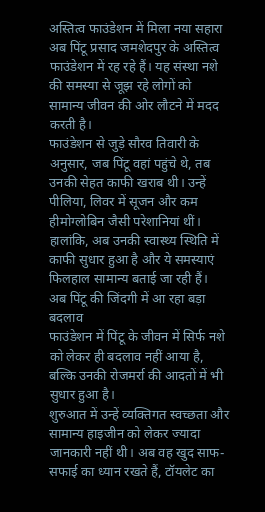अस्तित्व फाउंडेशन में मिला नया सहारा
अब पिंटू प्रसाद जमशेदपुर के अस्तित्व फाउंडेशन में रह रहे हैं। यह संस्था नशे की समस्या से जूझ रहे लोगों को सामान्य जीवन की ओर लौटने में मदद करती है।
फाउंडेशन से जुड़े सौरव तिवारी के अनुसार, जब पिंटू वहां पहुंचे थे, तब उनकी सेहत काफी खराब थी। उन्हें पीलिया, लिवर में सूजन और कम हीमोग्लोबिन जैसी परेशानियां थीं। हालांकि, अब उनकी स्वास्थ्य स्थिति में काफी सुधार हुआ है और ये समस्याएं फिलहाल सामान्य बताई जा रही हैं।
अब पिंटू की जिंदगी में आ रहा बड़ा बदलाव
फाउंडेशन में पिंटू के जीवन में सिर्फ नशे को लेकर ही बदलाव नहीं आया है, बल्कि उनकी रोजमर्रा की आदतों में भी सुधार हुआ है।
शुरुआत में उन्हें व्यक्तिगत स्वच्छता और सामान्य हाइजीन को लेकर ज्यादा जानकारी नहीं थी। अब वह खुद साफ-सफाई का ध्यान रखते हैं, टॉयलेट का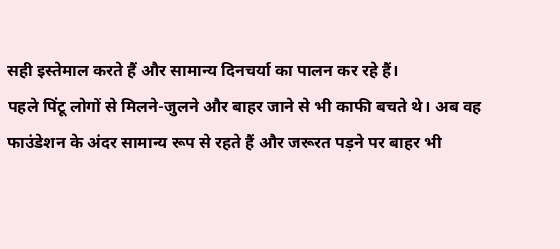सही इस्तेमाल करते हैं और सामान्य दिनचर्या का पालन कर रहे हैं।
पहले पिंटू लोगों से मिलने-जुलने और बाहर जाने से भी काफी बचते थे। अब वह फाउंडेशन के अंदर सामान्य रूप से रहते हैं और जरूरत पड़ने पर बाहर भी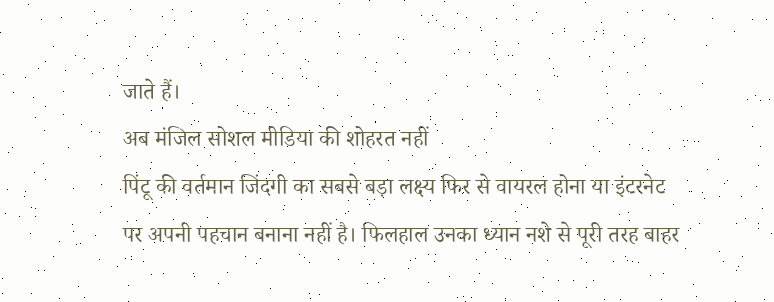जाते हैं।
अब मंजिल सोशल मीडिया की शोहरत नहीं
पिंटू की वर्तमान जिंदगी का सबसे बड़ा लक्ष्य फिर से वायरल होना या इंटरनेट पर अपनी पहचान बनाना नहीं है। फिलहाल उनका ध्यान नशे से पूरी तरह बाहर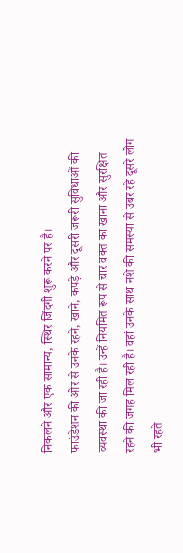निकलने और एक सामान्य, स्थिर जिंदगी शुरू करने पर है।
फाउंडेशन की ओर से उनके रहने, खाने, कपड़े और दूसरी जरूरी सुविधाओं की व्यवस्था की जा रही है। उन्हें नियमित रूप से चार वक्त का खाना और सुरक्षित रहने की जगह मिल रही है। वहां उनके साथ नशे की समस्या से उबर रहे दूसरे लोग भी रहते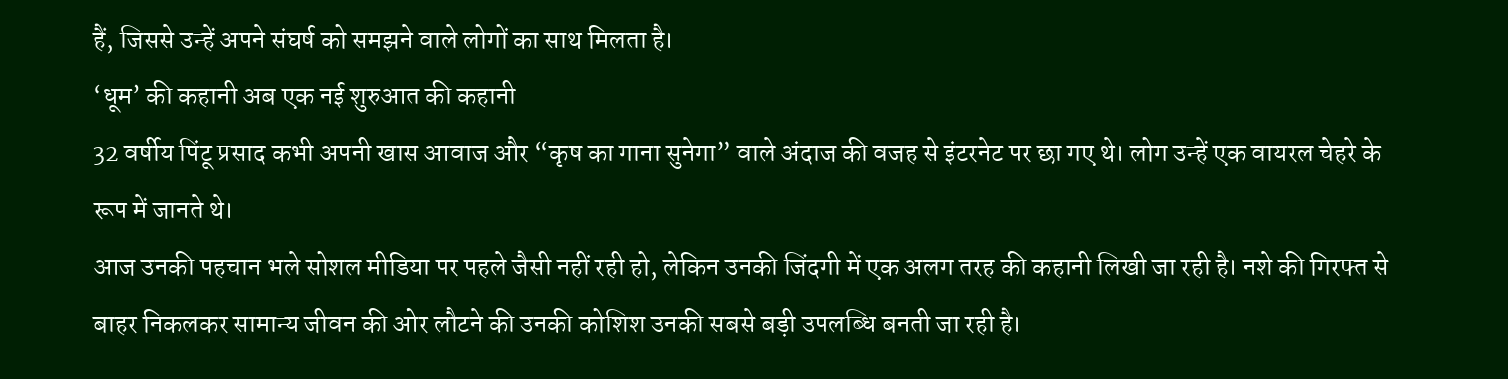हैं, जिससे उन्हें अपने संघर्ष को समझने वाले लोगों का साथ मिलता है।
‘धूम’ की कहानी अब एक नई शुरुआत की कहानी
32 वर्षीय पिंटू प्रसाद कभी अपनी खास आवाज और “कृष का गाना सुनेगा” वाले अंदाज की वजह से इंटरनेट पर छा गए थे। लोग उन्हें एक वायरल चेहरे के रूप में जानते थे।
आज उनकी पहचान भले सोशल मीडिया पर पहले जैसी नहीं रही हो, लेकिन उनकी जिंदगी में एक अलग तरह की कहानी लिखी जा रही है। नशे की गिरफ्त से बाहर निकलकर सामान्य जीवन की ओर लौटने की उनकी कोशिश उनकी सबसे बड़ी उपलब्धि बनती जा रही है।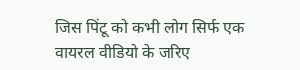जिस पिंटू को कभी लोग सिर्फ एक वायरल वीडियो के जरिए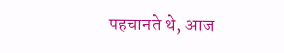पहचानते थे, आज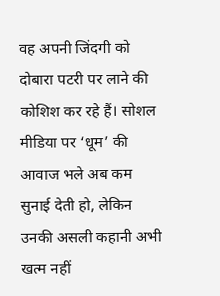वह अपनी जिंदगी को दोबारा पटरी पर लाने की कोशिश कर रहे हैं। सोशल मीडिया पर ‘धूम’ की आवाज भले अब कम सुनाई देती हो, लेकिन उनकी असली कहानी अभी खत्म नहीं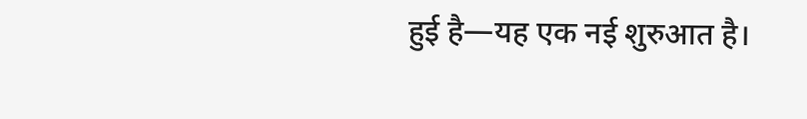हुई है—यह एक नई शुरुआत है।